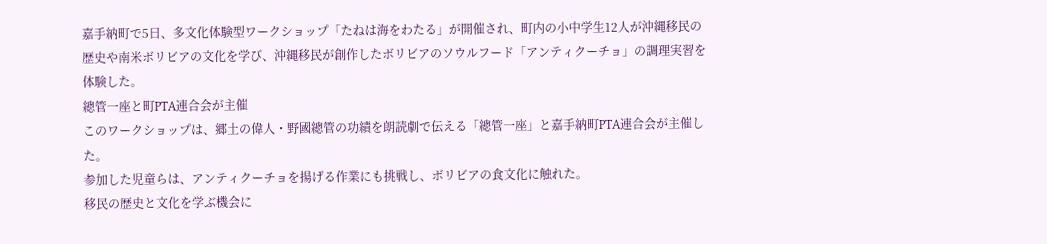嘉手納町で5日、多文化体験型ワークショップ「たねは海をわたる」が開催され、町内の小中学生12人が沖縄移民の歴史や南米ボリビアの文化を学び、沖縄移民が創作したボリビアのソウルフード「アンティクーチョ」の調理実習を体験した。
總管一座と町PTA連合会が主催
このワークショップは、郷土の偉人・野國總管の功績を朗読劇で伝える「總管一座」と嘉手納町PTA連合会が主催した。
参加した児童らは、アンティクーチョを揚げる作業にも挑戦し、ボリビアの食文化に触れた。
移民の歴史と文化を学ぶ機会に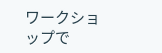ワークショップで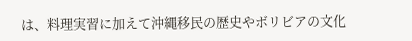は、料理実習に加えて沖縄移民の歴史やボリビアの文化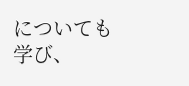についても学び、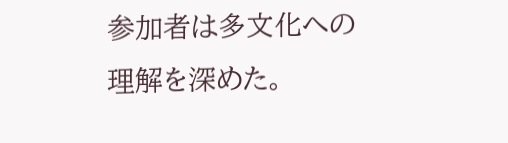参加者は多文化への理解を深めた。